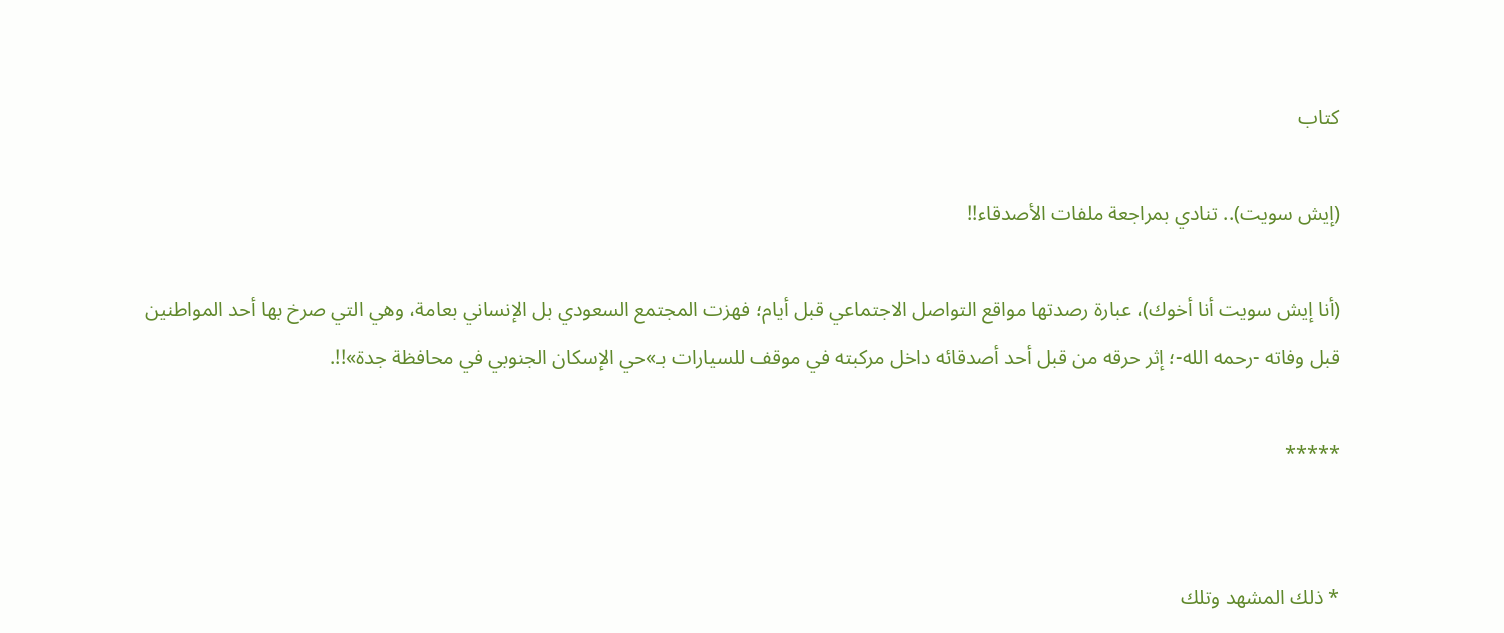كتاب

(إيش سويت).. تنادي بمراجعة ملفات الأصدقاء!!

(أنا إيش سويت أنا أخوك)، عبارة رصدتها مواقع التواصل الاجتماعي قبل أيام؛ فهزت المجتمع السعودي بل الإنساني بعامة، وهي التي صرخ بها أحد المواطنين قبل وفاته -رحمه الله-؛ إثر حرقه من قبل أحد أصدقائه داخل مركبته في موقف للسيارات بـ»حي الإسكان الجنوبي في محافظة جدة»!!.

*****


* ذلك المشهد وتلك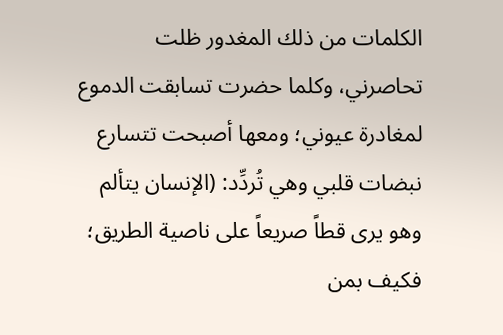الكلمات من ذلك المغدور ظلت تحاصرني، وكلما حضرت تسابقت الدموع لمغادرة عيوني؛ ومعها أصبحت تتسارع نبضات قلبي وهي تُردِّد: (الإنسان يتألم وهو يرى قطاً صريعاً على ناصية الطريق؛ فكيف بمن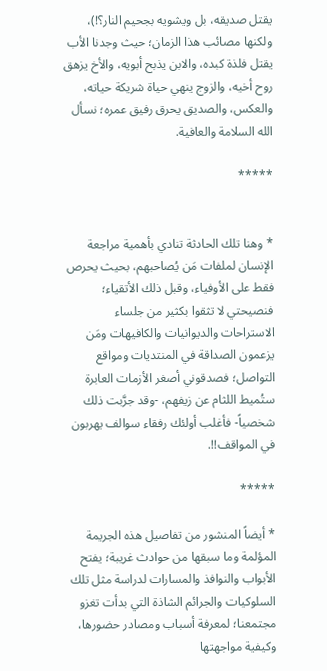يقتل صديقه، بل ويشويه بجحيم النار؟!)، ولكنها مصائب هذا الزمان؛ حيث وجدنا الأب يقتل فلذة كبده، والابن يذبح أبويه، والأخ يزهق روح أخيه، والزوج ينهي حياة شريكة حياته، والعكس، والصديق يحرق رفيق عمره؛ نسأل الله السلامة والعافية.

*****


* وهنا تلك الحادثة تنادي بأهمية مراجعة الإنسان لملفات مَن يُصاحبهم، بحيث يحرص فقط على الأوفياء، وقبل ذلك الأتقياء؛ فنصيحتي لا تثقوا بكثير من جلساء الاستراحات والديوانيات والكافيهات ومَن يزعمون الصداقة في المنتديات ومواقع التواصل؛ فصدقوني أصغر الأزمات العابرة ستُميط اللثام عن زيفهم، -وقد جرَّبت ذلك شخصياً- فأغلب أولئك رفقاء سوالف يهربون في المواقف!!.

*****

* أيضاً المنشور من تفاصيل هذه الجريمة المؤلمة وما سبقها من حوادث غريبة؛ يفتح الأبواب والنوافذ والمسارات لدراسة مثل تلك السلوكيات والجرائم الشاذة التي بدأت تغزو مجتمعنا؛ لمعرفة أسباب ومصادر حضورها، وكيفية مواجهتها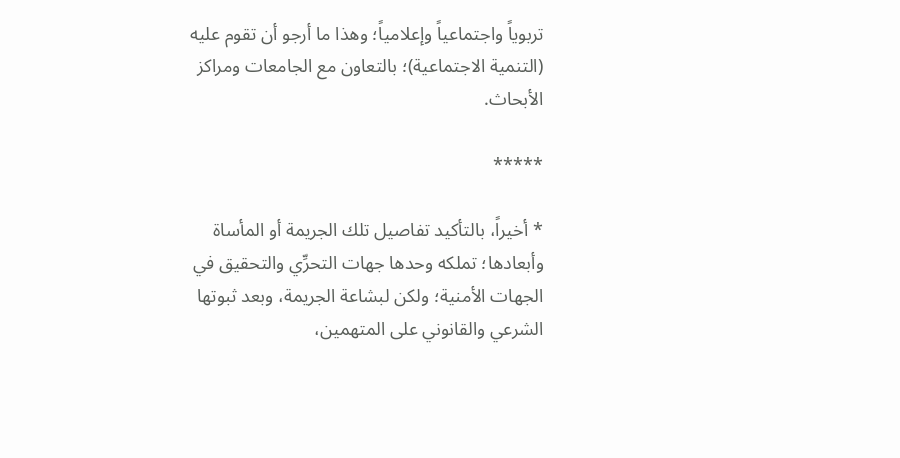تربوياً واجتماعياً وإعلامياً؛ وهذا ما أرجو أن تقوم عليه (التنمية الاجتماعية)؛ بالتعاون مع الجامعات ومراكز الأبحاث.

*****

* أخيراً، بالتأكيد تفاصيل تلك الجريمة أو المأساة وأبعادها؛ تملكه وحدها جهات التحرِّي والتحقيق في الجهات الأمنية؛ ولكن لبشاعة الجريمة، وبعد ثبوتها الشرعي والقانوني على المتهمين،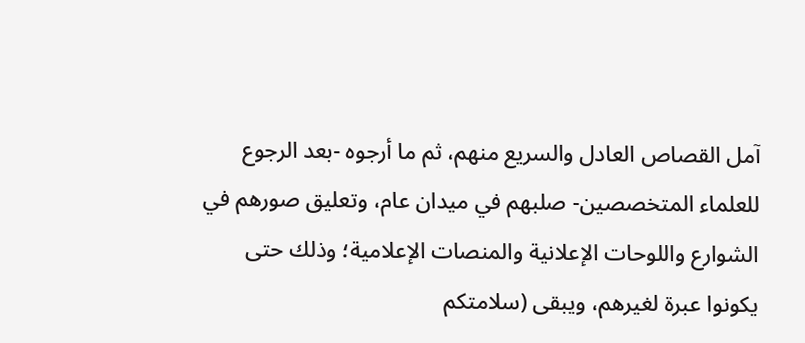آمل القصاص العادل والسريع منهم، ثم ما أرجوه -بعد الرجوع للعلماء المتخصصين- صلبهم في ميدان عام، وتعليق صورهم في الشوارع واللوحات الإعلانية والمنصات الإعلامية؛ وذلك حتى يكونوا عبرة لغيرهم، ويبقى (سلامتكم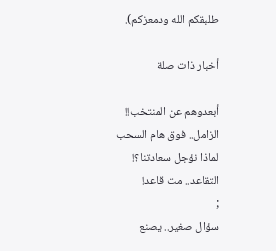طلبقكم الله ودمعزكم).

أخبار ذات صلة

أبعدوهم عن المنتخب!!
الزامل.. فوق هام السحب
لماذا نؤجل سعادتنا؟!
التقاعد.. مت قاعد!
;
سؤال صغير.. يصنع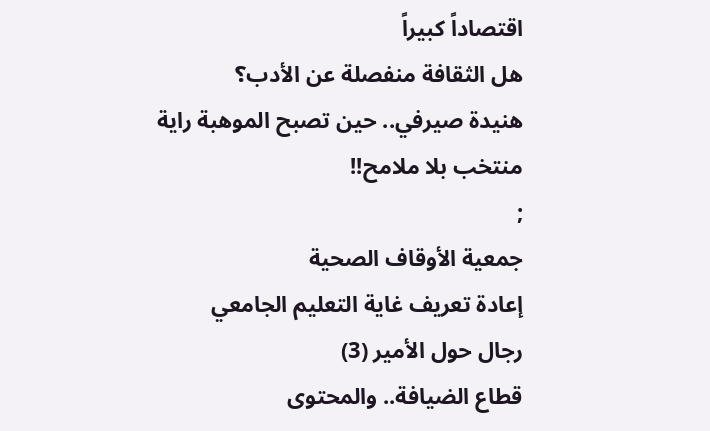اقتصاداً كبيراً
هل الثقافة منفصلة عن الأدب؟
هنيدة صيرفي.. حين تصبح الموهبة راية
منتخب بلا ملامح!!
;
جمعية الأوقاف الصحية
إعادة تعريف غاية التعليم الجامعي
رجال حول الأمير (3)
قطاع الضيافة.. والمحتوى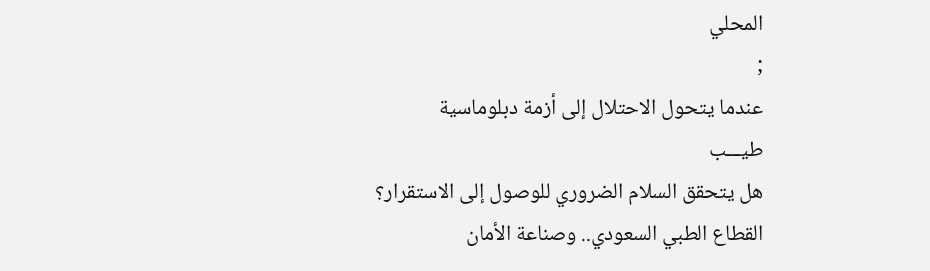المحلي
;
عندما يتحول الاحتلال إلى أزمة دبلوماسية
طيـــب
هل يتحقق السلام الضروري للوصول إلى الاستقرار؟
القطاع الطبي السعودي.. وصناعة الأمان